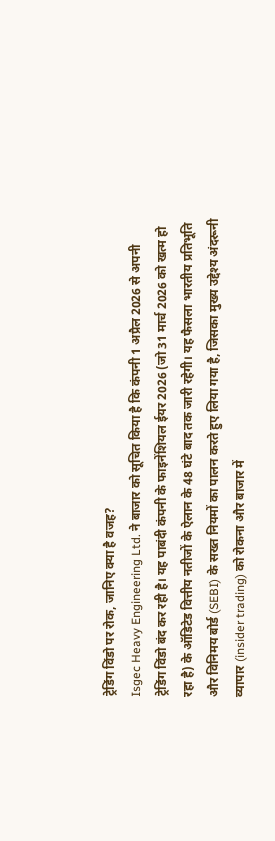ट्रेडिंग विंडो पर रोक, जानिए क्या है वजह?
Isgec Heavy Engineering Ltd. ने बाजार को सूचित किया है कि कंपनी 1 अप्रैल 2026 से अपनी ट्रेडिंग विंडो बंद कर रही है। यह पाबंदी कंपनी के फाइनेंशियल ईयर 2026 (जो 31 मार्च 2026 को खत्म हो रहा है) के ऑडिटेड वित्तीय नतीजों के ऐलान के 48 घंटे बाद तक जारी रहेगी। यह फैसला भारतीय प्रतिभूति और विनिमय बोर्ड (SEBI) के सख्त नियमों का पालन करते हुए लिया गया है, जिसका मुख्य उद्देश्य अंदरूनी व्यापार (insider trading) को रोकना और बाजार में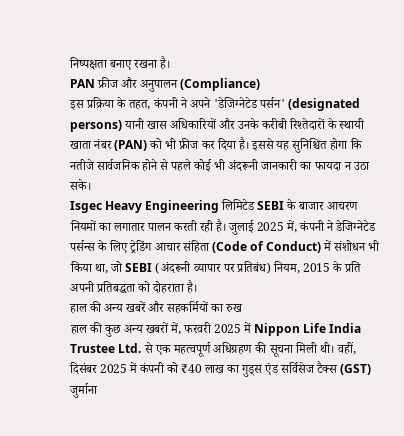निष्पक्षता बनाए रखना है।
PAN फ्रीज और अनुपालन (Compliance)
इस प्रक्रिया के तहत, कंपनी ने अपने 'डेजिग्नेटेड पर्सन' (designated persons) यानी खास अधिकारियों और उनके करीबी रिश्तेदारों के स्थायी खाता नंबर (PAN) को भी फ्रीज कर दिया है। इससे यह सुनिश्चित होगा कि नतीजे सार्वजनिक होने से पहले कोई भी अंदरूनी जानकारी का फायदा न उठा सके।
Isgec Heavy Engineering लिमिटेड SEBI के बाजार आचरण नियमों का लगातार पालन करती रही है। जुलाई 2025 में, कंपनी ने डेजिग्नेटेड पर्सन्स के लिए ट्रेडिंग आचार संहिता (Code of Conduct) में संशोधन भी किया था, जो SEBI (अंदरूनी व्यापार पर प्रतिबंध) नियम, 2015 के प्रति अपनी प्रतिबद्धता को दोहराता है।
हाल की अन्य खबरें और सहकर्मियों का रुख
हाल की कुछ अन्य खबरों में, फरवरी 2025 में Nippon Life India Trustee Ltd. से एक महत्वपूर्ण अधिग्रहण की सूचना मिली थी। वहीं, दिसंबर 2025 में कंपनी को ₹40 लाख का गुड्स एंड सर्विसेज टैक्स (GST) जुर्माना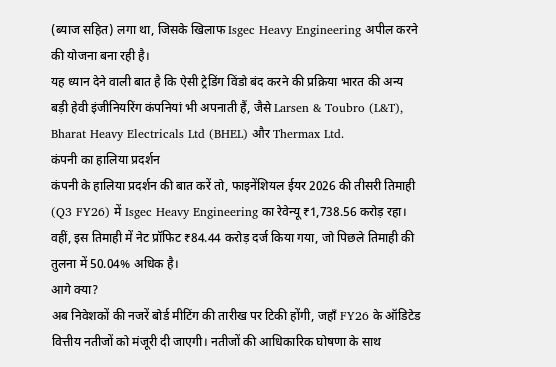(ब्याज सहित) लगा था, जिसके खिलाफ Isgec Heavy Engineering अपील करने की योजना बना रही है।
यह ध्यान देने वाली बात है कि ऐसी ट्रेडिंग विंडो बंद करने की प्रक्रिया भारत की अन्य बड़ी हेवी इंजीनियरिंग कंपनियां भी अपनाती हैं, जैसे Larsen & Toubro (L&T), Bharat Heavy Electricals Ltd (BHEL) और Thermax Ltd.
कंपनी का हालिया प्रदर्शन
कंपनी के हालिया प्रदर्शन की बात करें तो, फाइनेंशियल ईयर 2026 की तीसरी तिमाही (Q3 FY26) में Isgec Heavy Engineering का रेवेन्यू ₹1,738.56 करोड़ रहा। वहीं, इस तिमाही में नेट प्रॉफिट ₹84.44 करोड़ दर्ज किया गया, जो पिछले तिमाही की तुलना में 50.04% अधिक है।
आगे क्या?
अब निवेशकों की नजरें बोर्ड मीटिंग की तारीख पर टिकी होंगी, जहाँ FY26 के ऑडिटेड वित्तीय नतीजों को मंजूरी दी जाएगी। नतीजों की आधिकारिक घोषणा के साथ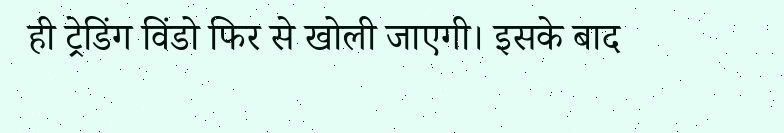ही ट्रेडिंग विंडो फिर से खोली जाएगी। इसके बाद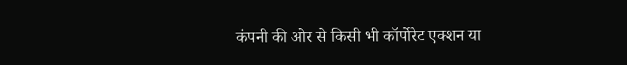कंपनी की ओर से किसी भी कॉर्पोरेट एक्शन या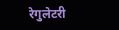रेगुलेटरी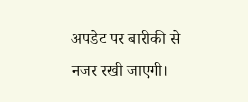अपडेट पर बारीकी से नजर रखी जाएगी।